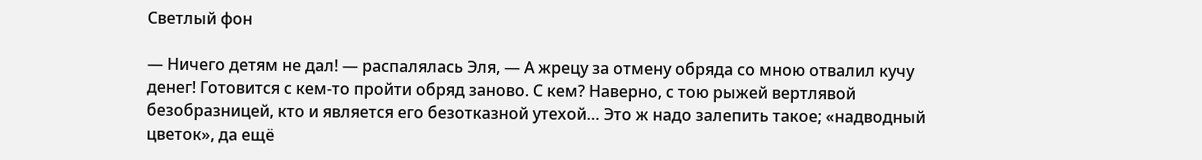Светлый фон

— Ничего детям не дал! — распалялась Эля, — А жрецу за отмену обряда со мною отвалил кучу денег! Готовится с кем-то пройти обряд заново. С кем? Наверно, с тою рыжей вертлявой безобразницей, кто и является его безотказной утехой… Это ж надо залепить такое; «надводный цветок», да ещё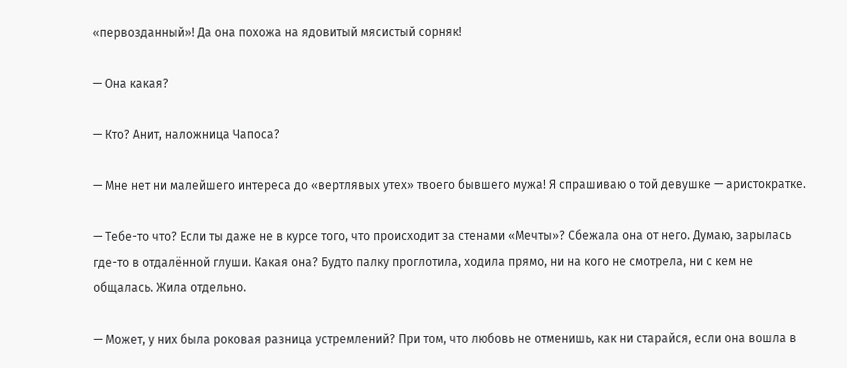«первозданный»! Да она похожа на ядовитый мясистый сорняк!

— Она какая?

— Кто? Анит, наложница Чапоса?

— Мне нет ни малейшего интереса до «вертлявых утех» твоего бывшего мужа! Я спрашиваю о той девушке — аристократке.

— Тебе-то что? Если ты даже не в курсе того, что происходит за стенами «Мечты»? Сбежала она от него. Думаю, зарылась где-то в отдалённой глуши. Какая она? Будто палку проглотила, ходила прямо, ни на кого не смотрела, ни с кем не общалась. Жила отдельно.

— Может, у них была роковая разница устремлений? При том, что любовь не отменишь, как ни старайся, если она вошла в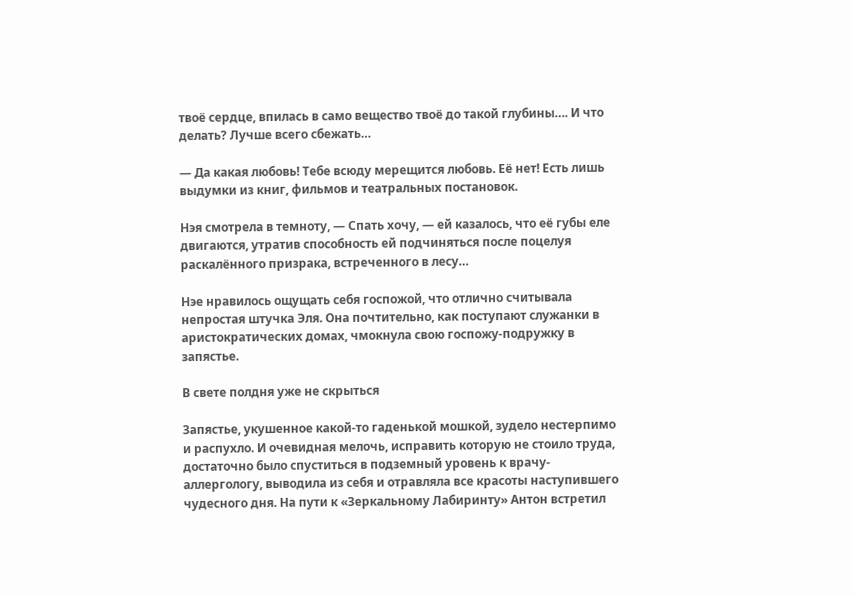твоё сердце, впилась в само вещество твоё до такой глубины…. И что делать? Лучше всего сбежать…

— Да какая любовь! Тебе всюду мерещится любовь. Её нет! Есть лишь выдумки из книг, фильмов и театральных постановок.

Нэя смотрела в темноту, — Спать хочу, — ей казалось, что её губы еле двигаются, утратив способность ей подчиняться после поцелуя раскалённого призрака, встреченного в лесу…

Нэе нравилось ощущать себя госпожой, что отлично считывала непростая штучка Эля. Она почтительно, как поступают служанки в аристократических домах, чмокнула свою госпожу-подружку в запястье.

В свете полдня уже не скрыться

Запястье, укушенное какой-то гаденькой мошкой, зудело нестерпимо и распухло. И очевидная мелочь, исправить которую не стоило труда, достаточно было спуститься в подземный уровень к врачу-аллергологу, выводила из себя и отравляла все красоты наступившего чудесного дня. На пути к «Зеркальному Лабиринту» Антон встретил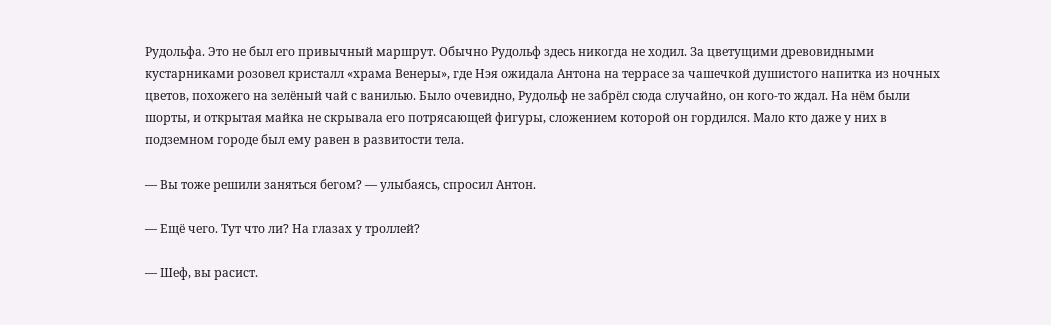Рудольфа. Это не был его привычный маршрут. Обычно Рудольф здесь никогда не ходил. За цветущими древовидными кустарниками розовел кристалл «храма Венеры», где Нэя ожидала Антона на террасе за чашечкой душистого напитка из ночных цветов, похожего на зелёный чай с ванилью. Было очевидно, Рудольф не забрёл сюда случайно, он кого-то ждал. На нём были шорты, и открытая майка не скрывала его потрясающей фигуры, сложением которой он гордился. Мало кто даже у них в подземном городе был ему равен в развитости тела.

— Вы тоже решили заняться бегом? — улыбаясь, спросил Антон.

— Ещё чего. Тут что ли? На глазах у троллей?

— Шеф, вы расист.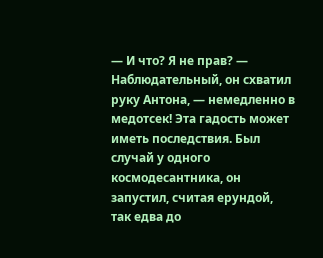— И что? Я не прав? — Наблюдательный, он схватил руку Антона, — немедленно в медотсек! Эта гадость может иметь последствия. Был случай у одного космодесантника, он запустил, считая ерундой, так едва до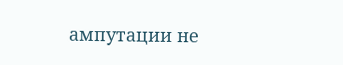ампутации не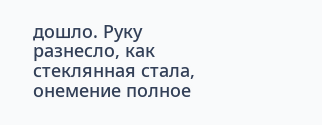дошло. Руку разнесло, как стеклянная стала, онемение полное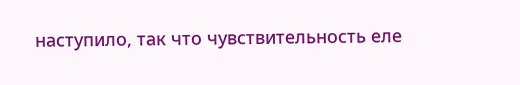наступило, так что чувствительность еле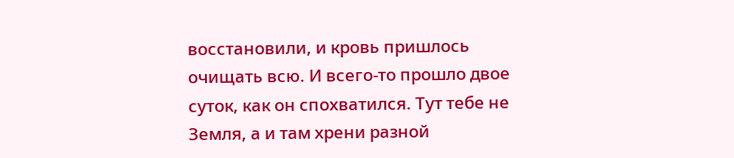восстановили, и кровь пришлось очищать всю. И всего-то прошло двое суток, как он спохватился. Тут тебе не Земля, а и там хрени разной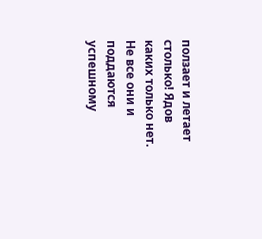ползает и летает столько! Ядов каких только нет. Не все они и поддаются успешному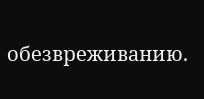обезвреживанию.